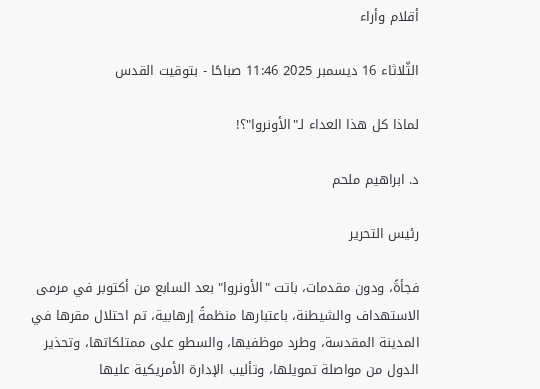أقلام وأراء

الثّلاثاء 16 ديسمبر 2025 11:46 صباحًا - بتوقيت القدس

لماذا كل هذا العداء لـ"الأونروا"؟!

د. ابراهيم ملحم

رئيس التحرير

فجأةً، ودون مقدمات، باتت "الأونروا" بعد السابع من أكتوبر في مرمى الاستهداف والشيطنة، باعتبارها منظمةً إرهابية، تم احتلال مقرها في المدينة المقدسة، وطرد موظفيها، والسطو على ممتلكاتها، وتحذير الدول من مواصلة تمويلها، وتأليب الإدارة الأمريكية عليها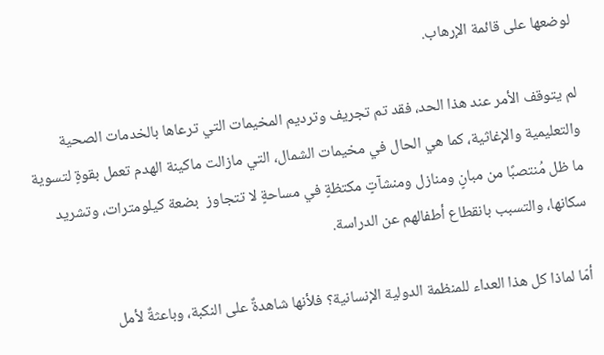لوضعها على قائمة الإرهاب.

لم يتوقف الأمر عند هذا الحد، فقد تم تجريف وترديم المخيمات التي ترعاها بالخدمات الصحية والتعليمية والإغاثية، كما هي الحال في مخيمات الشمال، التي مازالت ماكينة الهدم تعمل بقوةٍ لتسوية ما ظل مُنتصبًا من مبانٍ ومنازل ومنشآتٍ مكتظةٍ في مساحةٍ لا تتجاوز  بضعة كيلومترات، وتشريد سكانها، والتسبب بانقطاع أطفالهم عن الدراسة.

أمّا لماذا كل هذا العداء للمنظمة الدولية الإنسانية؟ فلأنها شاهدةٌ على النكبة، وباعثةٌ لأمل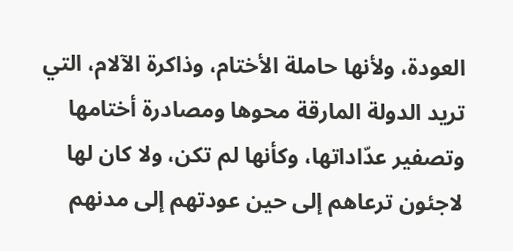العودة، ولأنها حاملة الأختام، وذاكرة الآلام، التي تريد الدولة المارقة محوها ومصادرة أختامها وتصفير عدّاداتها، وكأنها لم تكن، ولا كان لها لاجئون ترعاهم إلى حين عودتهم إلى مدنهم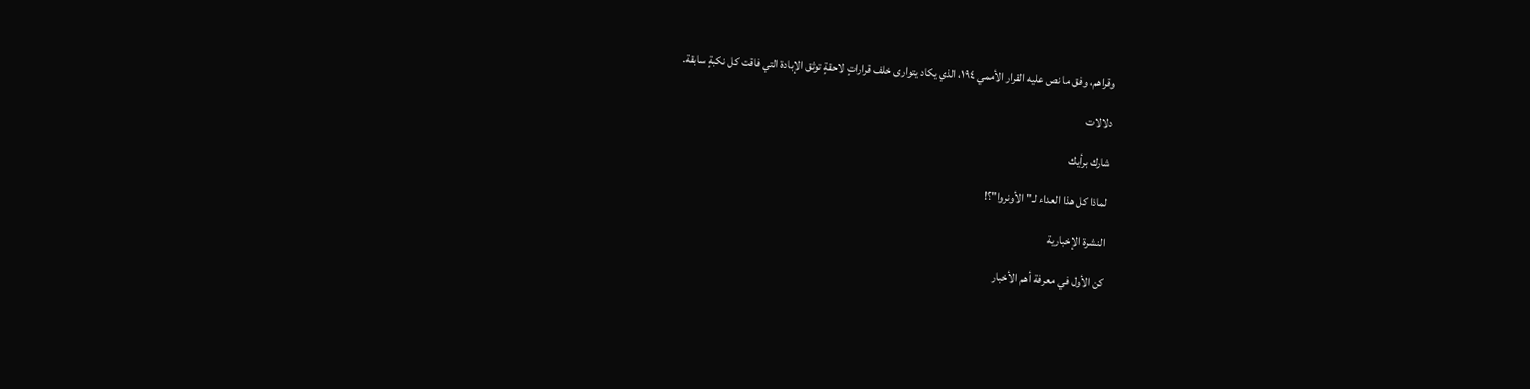وقراهم، وفق ما نص عليه القرار الأممي ١٩٤، الذي يكاد يتوارى خلف قراراتٍ لاحقةٍ توثق الإبادة التي فاقت كل نكبةٍ سابقة.

دلالات

شارك برأيك

لماذا كل هذا العداء لـ"الأونروا"؟!

النشرة الإخبارية

كن الأول في معرفة أهم الأخبار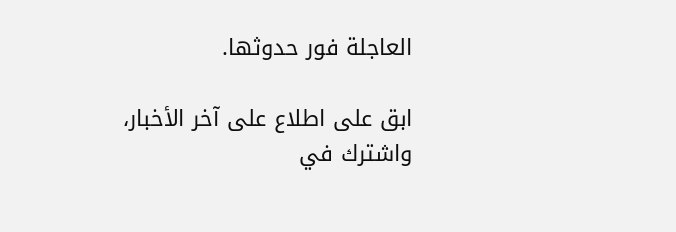العاجلة فور حدوثها.

ابق على اطلاع على آخر الأخبار، واشترك في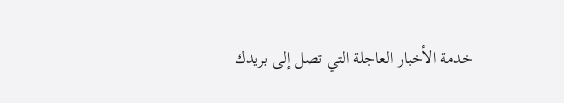خدمة الأخبار العاجلة التي تصل إلى بريدك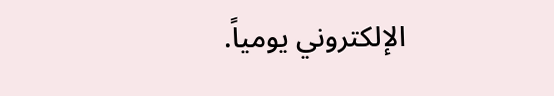الإلكتروني يومياً.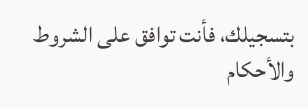بتسجيلك، فأنت توافق على الشروط والأحكام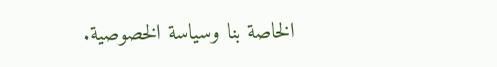الخاصة بنا وسياسة الخصوصية.